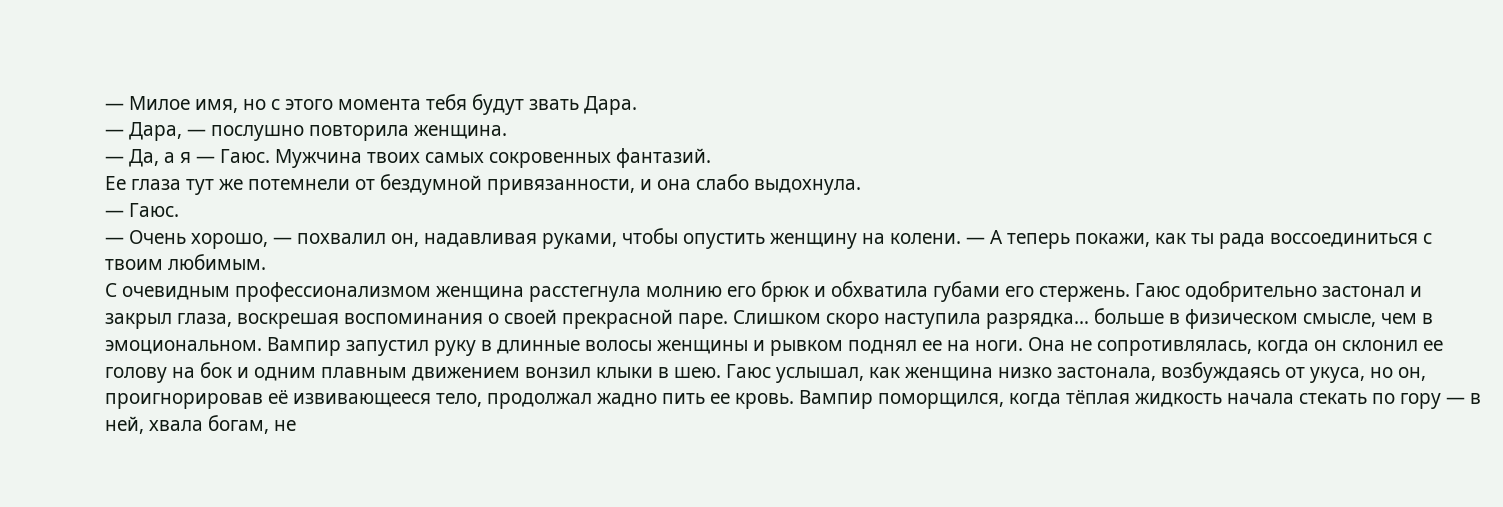— Милое имя, но с этого момента тебя будут звать Дара.
— Дара, — послушно повторила женщина.
— Да, а я — Гаюс. Мужчина твоих самых сокровенных фантазий.
Ее глаза тут же потемнели от бездумной привязанности, и она слабо выдохнула.
— Гаюс.
— Очень хорошо, — похвалил он, надавливая руками, чтобы опустить женщину на колени. — А теперь покажи, как ты рада воссоединиться с твоим любимым.
С очевидным профессионализмом женщина расстегнула молнию его брюк и обхватила губами его стержень. Гаюс одобрительно застонал и закрыл глаза, воскрешая воспоминания о своей прекрасной паре. Слишком скоро наступила разрядка… больше в физическом смысле, чем в эмоциональном. Вампир запустил руку в длинные волосы женщины и рывком поднял ее на ноги. Она не сопротивлялась, когда он склонил ее голову на бок и одним плавным движением вонзил клыки в шею. Гаюс услышал, как женщина низко застонала, возбуждаясь от укуса, но он, проигнорировав её извивающееся тело, продолжал жадно пить ее кровь. Вампир поморщился, когда тёплая жидкость начала стекать по гору — в ней, хвала богам, не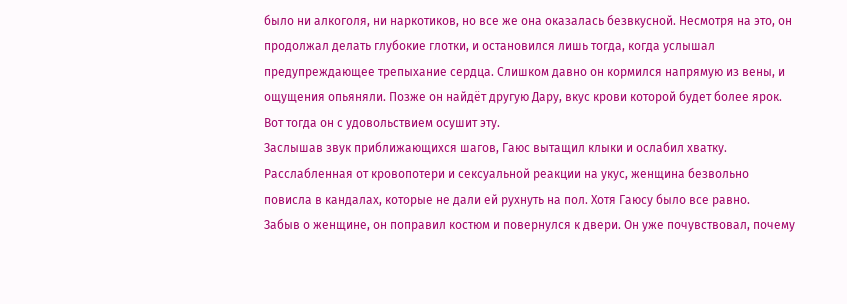было ни алкоголя, ни наркотиков, но все же она оказалась безвкусной. Несмотря на это, он продолжал делать глубокие глотки, и остановился лишь тогда, когда услышал предупреждающее трепыхание сердца. Слишком давно он кормился напрямую из вены, и ощущения опьяняли. Позже он найдёт другую Дару, вкус крови которой будет более ярок. Вот тогда он с удовольствием осушит эту.
Заслышав звук приближающихся шагов, Гаюс вытащил клыки и ослабил хватку. Расслабленная от кровопотери и сексуальной реакции на укус, женщина безвольно повисла в кандалах, которые не дали ей рухнуть на пол. Хотя Гаюсу было все равно.
Забыв о женщине, он поправил костюм и повернулся к двери. Он уже почувствовал, почему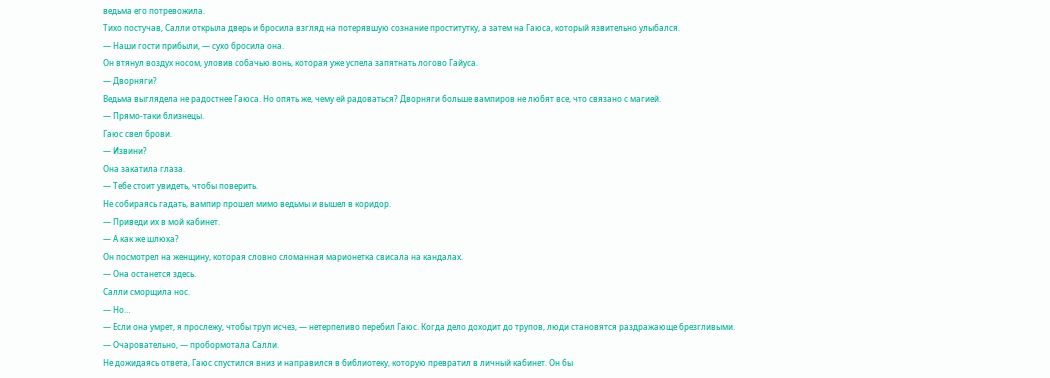ведьма его потревожила.
Тихо постучав, Салли открыла дверь и бросила взгляд на потерявшую сознание проститутку, а затем на Гаюса, который язвительно улыбался.
— Наши гости прибыли, — сухо бросила она.
Он втянул воздух носом, уловив собачью вонь, которая уже успела запятнать логово Гайуса.
— Дворняги?
Ведьма выглядела не радостнее Гаюса. Но опять же, чему ей радоваться? Дворняги больше вампиров не любят все, что связано с магией.
— Прямо-таки близнецы.
Гаюс свел брови.
— Извини?
Она закатила глаза.
— Тебе стоит увидеть, чтобы поверить.
Не собираясь гадать, вампир прошел мимо ведьмы и вышел в коридор.
— Приведи их в мой кабинет.
— А как же шлюха?
Он посмотрел на женщину, которая словно сломанная марионетка свисала на кандалах.
— Она останется здесь.
Салли сморщила нос.
— Но…
— Если она умрет, я прослежу, чтобы труп исчез, — нетерпеливо перебил Гаюс. Когда дело доходит до трупов, люди становятся раздражающе брезгливыми.
— Очаровательно, — пробормотала Салли.
Не дожидаясь ответа, Гаюс спустился вниз и направился в библиотеку, которую превратил в личный кабинет. Он бы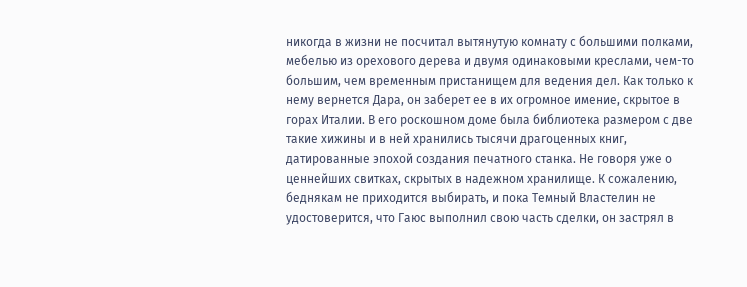никогда в жизни не посчитал вытянутую комнату с большими полками, мебелью из орехового дерева и двумя одинаковыми креслами, чем-то большим, чем временным пристанищем для ведения дел. Как только к нему вернется Дара, он заберет ее в их огромное имение, скрытое в горах Италии. В его роскошном доме была библиотека размером с две такие хижины и в ней хранились тысячи драгоценных книг, датированные эпохой создания печатного станка. Не говоря уже о ценнейших свитках, скрытых в надежном хранилище. К сожалению, беднякам не приходится выбирать, и пока Темный Властелин не удостоверится, что Гаюс выполнил свою часть сделки, он застрял в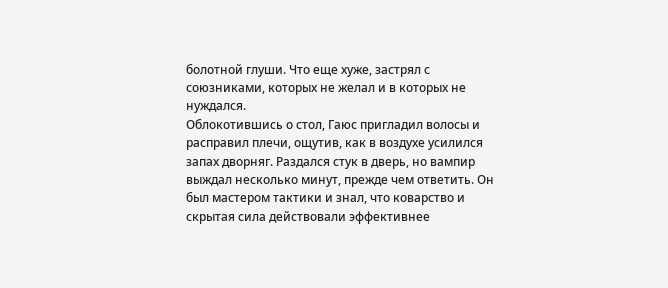болотной глуши. Что еще хуже, застрял с союзниками, которых не желал и в которых не нуждался.
Облокотившись о стол, Гаюс пригладил волосы и расправил плечи, ощутив, как в воздухе усилился запах дворняг. Раздался стук в дверь, но вампир выждал несколько минут, прежде чем ответить. Он был мастером тактики и знал, что коварство и скрытая сила действовали эффективнее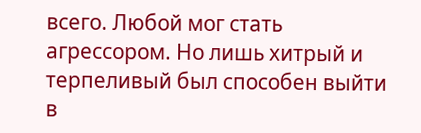всего. Любой мог стать агрессором. Но лишь хитрый и терпеливый был способен выйти в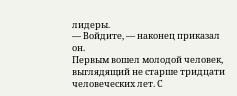лидеры.
— Войдите, — наконец приказал он.
Первым вошел молодой человек, выглядящий не старше тридцати человеческих лет. С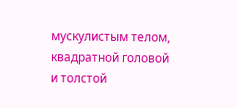мускулистым телом, квадратной головой и толстой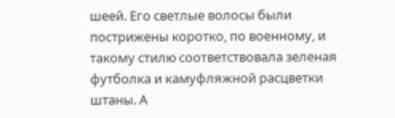шеей. Его светлые волосы были пострижены коротко, по военному, и такому стилю соответствовала зеленая футболка и камуфляжной расцветки штаны. А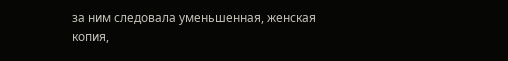за ним следовала уменьшенная, женская копия,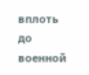вплоть до военной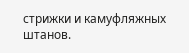стрижки и камуфляжных штанов.